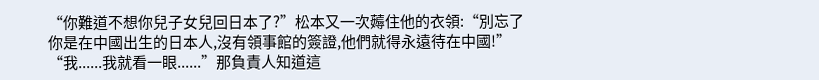“你難道不想你兒子女兒回日本了?”松本又一次薅住他的衣領:“別忘了你是在中國出生的日本人,沒有領事館的簽證,他們就得永遠待在中國!”
“我......我就看一眼......”那負責人知道這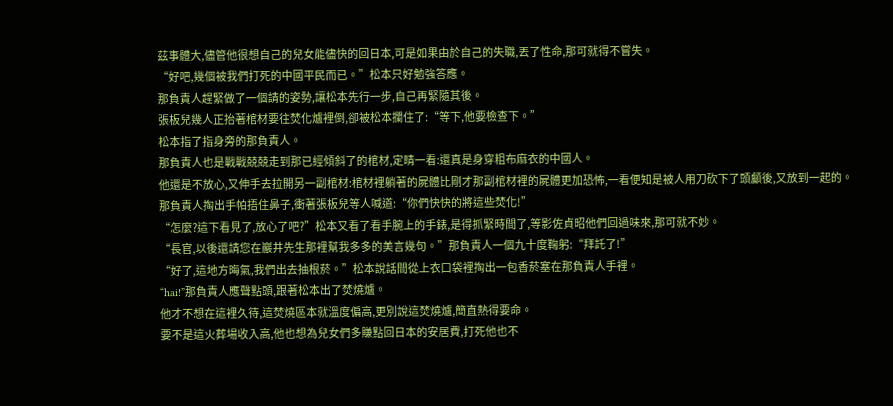茲事體大,儘管他很想自己的兒女能儘快的回日本,可是如果由於自己的失職,丟了性命,那可就得不嘗失。
“好吧,幾個被我們打死的中國平民而已。”松本只好勉強答應。
那負責人趕緊做了一個請的姿勢,讓松本先行一步,自己再緊隨其後。
張板兒幾人正抬著棺材要往焚化爐裡倒,卻被松本攔住了:“等下,他要檢查下。”
松本指了指身旁的那負責人。
那負責人也是戰戰兢兢走到那已經傾斜了的棺材,定睛一看:還真是身穿粗布麻衣的中國人。
他還是不放心,又伸手去拉開另一副棺材:棺材裡躺著的屍體比剛才那副棺材裡的屍體更加恐怖,一看便知是被人用刀砍下了頭顱後,又放到一起的。
那負責人掏出手帕捂住鼻子,衝著張板兒等人喊道:“你們快快的將這些焚化!”
“怎麼?這下看見了,放心了吧?”松本又看了看手腕上的手錶,是得抓緊時間了,等影佐貞昭他們回過味來,那可就不妙。
“長官,以後還請您在巖井先生那裡幫我多多的美言幾句。”那負責人一個九十度鞠躬:“拜託了!”
“好了,這地方晦氣,我們出去抽根菸。”松本說話間從上衣口袋裡掏出一包香菸塞在那負責人手裡。
“hai!”那負責人應聲點頭,跟著松本出了焚燒爐。
他才不想在這裡久待,這焚燒區本就溫度偏高,更別說這焚燒爐,簡直熱得要命。
要不是這火葬場收入高,他也想為兒女們多賺點回日本的安居費,打死他也不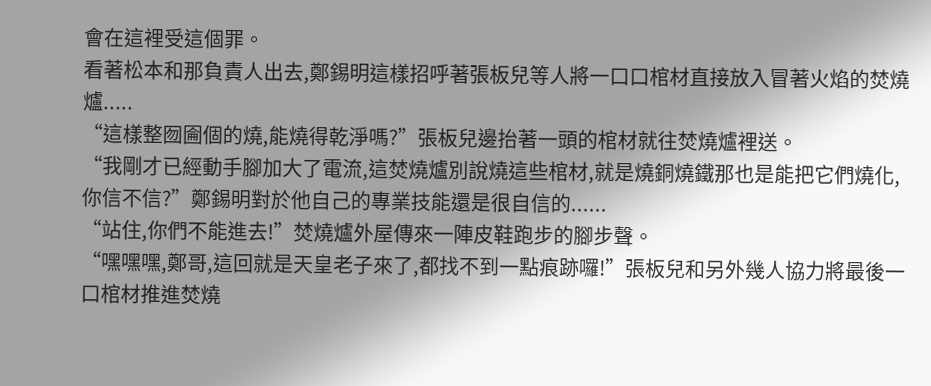會在這裡受這個罪。
看著松本和那負責人出去,鄭錫明這樣招呼著張板兒等人將一口口棺材直接放入冒著火焰的焚燒爐.....
“這樣整囫圇個的燒,能燒得乾淨嗎?”張板兒邊抬著一頭的棺材就往焚燒爐裡送。
“我剛才已經動手腳加大了電流,這焚燒爐別說燒這些棺材,就是燒銅燒鐵那也是能把它們燒化,你信不信?”鄭錫明對於他自己的專業技能還是很自信的......
“站住,你們不能進去!”焚燒爐外屋傳來一陣皮鞋跑步的腳步聲。
“嘿嘿嘿,鄭哥,這回就是天皇老子來了,都找不到一點痕跡囉!”張板兒和另外幾人協力將最後一口棺材推進焚燒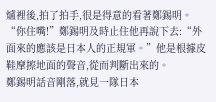爐裡後,拍了拍手,很是得意的看著鄭錫明。
“你住嘴!”鄭錫明及時止住他再說下去:“外面來的應該是日本人的正規軍。”他是根據皮鞋摩擦地面的聲音,從而判斷出來的。
鄭錫明話音剛落,就見一隊日本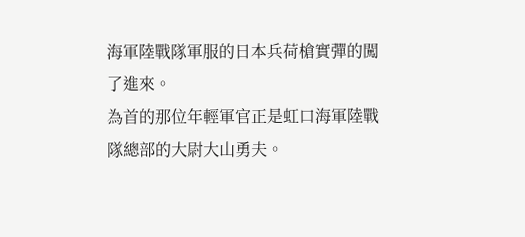海軍陸戰隊軍服的日本兵荷槍實彈的闖了進來。
為首的那位年輕軍官正是虹口海軍陸戰隊總部的大尉大山勇夫。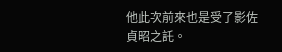他此次前來也是受了影佐貞昭之託。